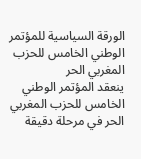الورقة السياسية للمؤتمر الوطني الخامس للحزب المغربي الحر
ينعقد المؤتمر الوطني الخامس للحزب المغربي الحر في مرحلة دقيقة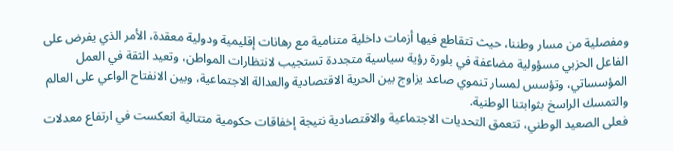ومفصلية من مسار وطننا، حيث تتقاطع فيها أزمات داخلية متنامية مع رهانات إقليمية ودولية معقدة، الأمر الذي يفرض على الفاعل الحزبي مسؤولية مضاعفة في بلورة رؤية سياسية متجددة تستجيب لانتظارات المواطن، وتعيد الثقة في العمل المؤسساتي، وتؤسس لمسار تنموي صاعد يزاوج بين الحرية الاقتصادية والعدالة الاجتماعية، وبين الانفتاح الواعي على العالم والتمسك الراسخ بثوابتنا الوطنية.
فعلى الصعيد الوطني، تتعمق التحديات الاجتماعية والاقتصادية نتيجة إخفاقات حكومية متتالية انعكست في ارتفاع معدلات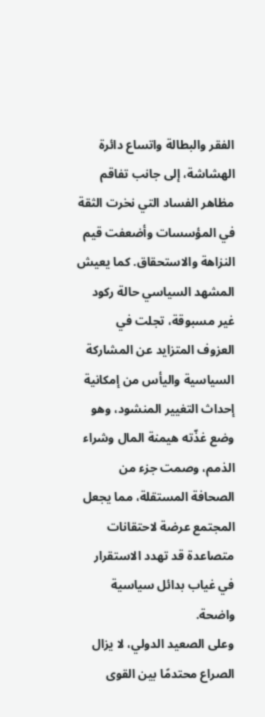الفقر والبطالة واتساع دائرة الهشاشة، إلى جانب تفاقم مظاهر الفساد التي نخرت الثقة في المؤسسات وأضعفت قيم النزاهة والاستحقاق. كما يعيش المشهد السياسي حالة ركود غير مسبوقة، تجلت في العزوف المتزايد عن المشاركة السياسية واليأس من إمكانية إحداث التغيير المنشود، وهو وضع غذّته هيمنة المال وشراء الذمم، وصمت جزء من الصحافة المستقلة، مما يجعل المجتمع عرضة لاحتقانات متصاعدة قد تهدد الاستقرار في غياب بدائل سياسية واضحة.
وعلى الصعيد الدولي، لا يزال الصراع محتدمًا بين القوى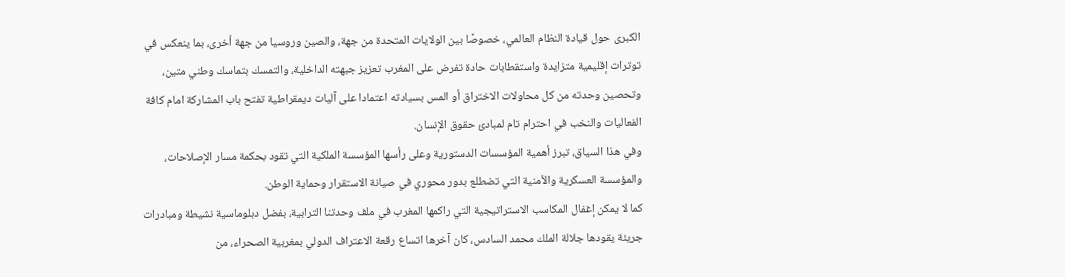الكبرى حول قيادة النظام العالمي، خصوصًا بين الولايات المتحدة من جهة، والصين وروسيا من جهة أخرى، بما ينعكس في توترات إقليمية متزايدة واستقطابات حادة تفرض على المغرب تعزيز جبهته الداخلية، والتمسك بتماسك وطني متين، وتحصين وحدته من كل محاولات الاختراق أو المس بسيادته اعتمادا على آليات ديمقراطية تفتح باب المشاركة امام كافة الفعاليات والنخب في احترام تام لمبادئ حقوق الإنسان.
وفي هذا السياق، تبرز أهمية المؤسسات الدستورية وعلى رأسها المؤسسة الملكية التي تقود بحكمة مسار الإصلاحات، والمؤسسة العسكرية والأمنية التي تضطلع بدور محوري في صيانة الاستقرار وحماية الوطن.
كما لا يمكن إغفال المكاسب الاستراتيجية التي راكمها المغرب في ملف وحدتنا الترابية، بفضل دبلوماسية نشيطة ومبادرات جريئة يقودها جلالة الملك محمد السادس، كان آخرها اتساع رقعة الاعتراف الدولي بمغربية الصحراء، من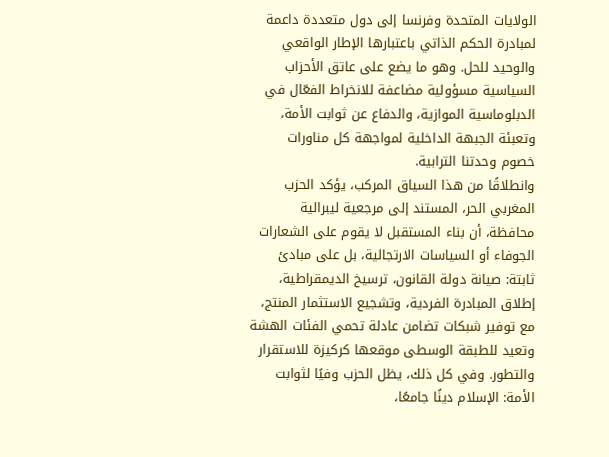الولايات المتحدة وفرنسا إلى دول متعددة داعمة لمبادرة الحكم الذاتي باعتبارها الإطار الواقعي والوحيد للحل. وهو ما يضع على عاتق الأحزاب السياسية مسؤولية مضاعفة للانخراط الفعّال في الدبلوماسية الموازية، والدفاع عن ثوابت الأمة، وتعبئة الجبهة الداخلية لمواجهة كل مناورات خصوم وحدتنا الترابية.
وانطلاقًا من هذا السياق المركب، يؤكد الحزب المغربي الحر، المستند إلى مرجعية ليبرالية محافظة، أن بناء المستقبل لا يقوم على الشعارات الجوفاء أو السياسات الارتجالية، بل على مبادئ ثابتة: صيانة دولة القانون، ترسيخ الديمقراطية، إطلاق المبادرة الفردية، وتشجيع الاستثمار المنتج، مع توفير شبكات تضامن عادلة تحمي الفئات الهشة وتعيد للطبقة الوسطى موقعها كركيزة للاستقرار والتطور. وفي كل ذلك، يظل الحزب وفيًا لثوابت الأمة: الإسلام دينًا جامعًا،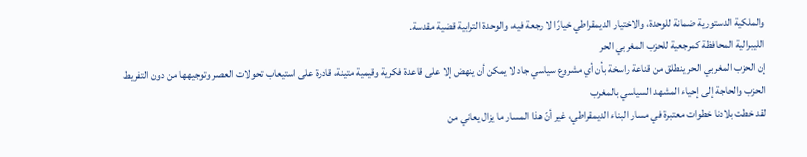والملكية الدستورية ضمانة للوحدة، والاختيار الديمقراطي خيارًا لا رجعة فيه، والوحدة الترابية قضية مقدسة.
الليبرالية المحافظة كمرجعية للحزب المغربي الحر
إن الحزب المغربي الحر ينطلق من قناعة راسخة بأن أي مشروع سياسي جاد لا يمكن أن ينهض إلا على قاعدة فكرية وقيمية متينة، قادرة على استيعاب تحولات العصر وتوجيهها من دون التفريط
الحزب والحاجة إلى إحياء المشهد السياسي بالمغرب
لقد خطت بلادنا خطوات معتبرة في مسار البناء الديمقراطي، غير أنّ هذا المسار ما يزال يعاني من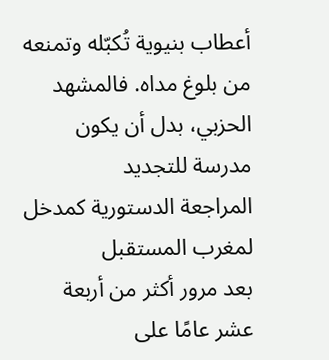أعطاب بنيوية تُكبّله وتمنعه من بلوغ مداه. فالمشهد الحزبي، بدل أن يكون مدرسة للتجديد
المراجعة الدستورية كمدخل لمغرب المستقبل
بعد مرور أكثر من أربعة عشر عامًا على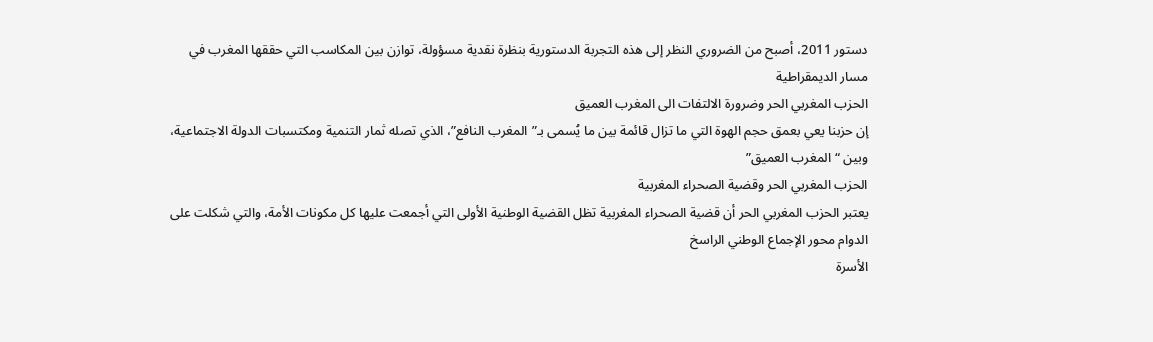دستور 2011، أصبح من الضروري النظر إلى هذه التجربة الدستورية بنظرة نقدية مسؤولة، توازن بين المكاسب التي حققها المغرب في مسار الديمقراطية
الحزب المغربي الحر وضرورة الالتفات الى المغرب العميق
إن حزبنا يعي بعمق حجم الهوة التي ما تزال قائمة بين ما يُسمى بـ”المغرب النافع”، الذي تصله ثمار التنمية ومكتسبات الدولة الاجتماعية، وبين “المغرب العميق”
الحزب المغربي الحر وقضية الصحراء المغربية
يعتبر الحزب المغربي الحر أن قضية الصحراء المغربية تظل القضية الوطنية الأولى التي أجمعت عليها كل مكونات الأمة، والتي شكلت على الدوام محور الإجماع الوطني الراسخ
الأسرة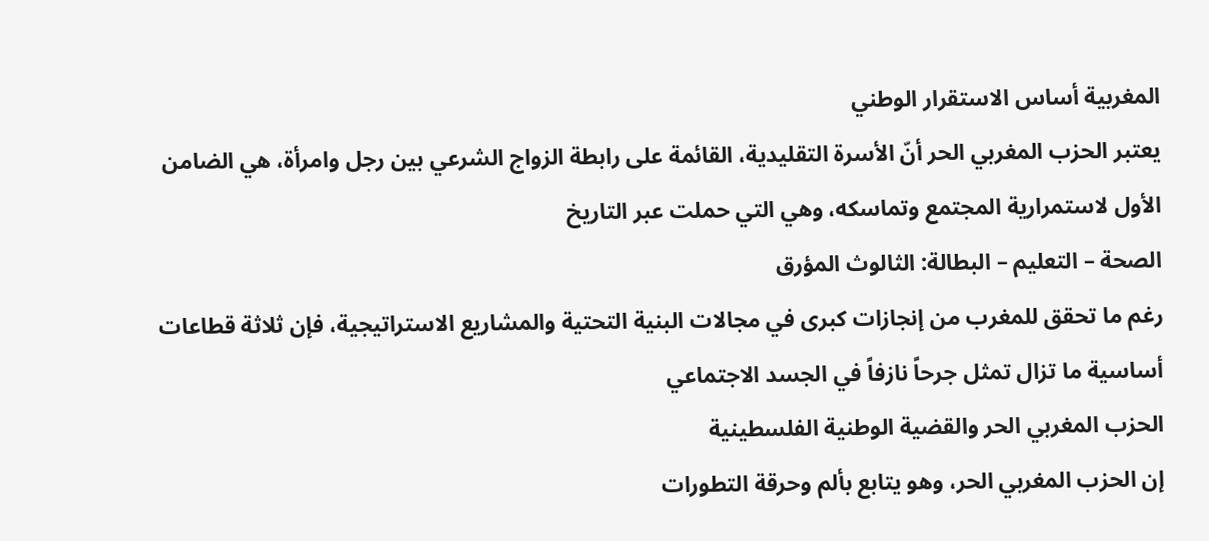المغربية أساس الاستقرار الوطني
يعتبر الحزب المغربي الحر أنّ الأسرة التقليدية، القائمة على رابطة الزواج الشرعي بين رجل وامرأة، هي الضامن الأول لاستمرارية المجتمع وتماسكه، وهي التي حملت عبر التاريخ
الصحة – التعليم – البطالة: الثالوث المؤرق
رغم ما تحقق للمغرب من إنجازات كبرى في مجالات البنية التحتية والمشاريع الاستراتيجية، فإن ثلاثة قطاعات أساسية ما تزال تمثل جرحاً نازفاً في الجسد الاجتماعي
الحزب المغربي الحر والقضية الوطنية الفلسطينية
إن الحزب المغربي الحر، وهو يتابع بألم وحرقة التطورات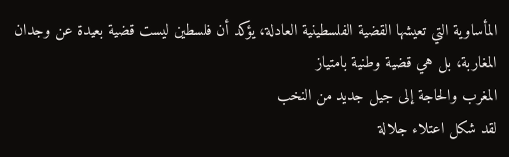المأساوية التي تعيشها القضية الفلسطينية العادلة، يؤكد أن فلسطين ليست قضية بعيدة عن وجدان المغاربة، بل هي قضية وطنية بامتياز
المغرب والحاجة إلى جيل جديد من النخب
لقد شكل اعتلاء جلالة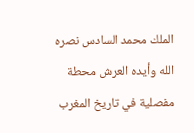الملك محمد السادس نصره الله وأيده العرش محطة مفصلية في تاريخ المغرب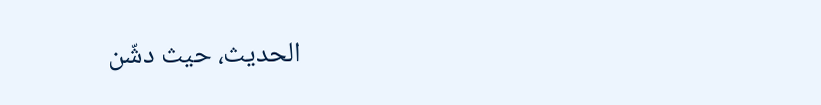الحديث، حيث دشّن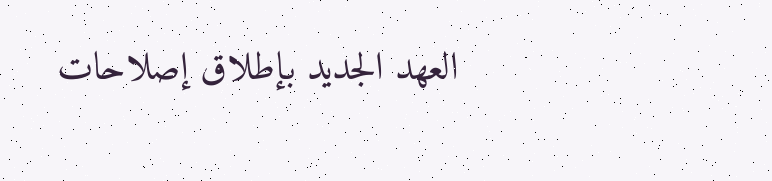العهد الجديد بإطلاق إصلاحات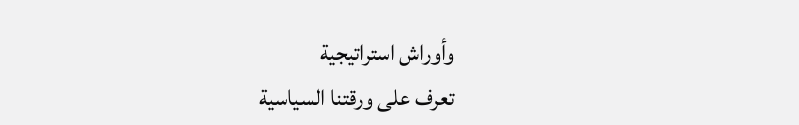وأوراش استراتيجية
تعرف على ورقتنا السياسية